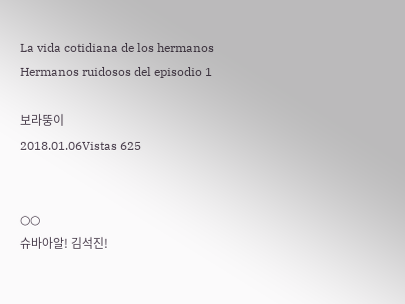La vida cotidiana de los hermanos
Hermanos ruidosos del episodio 1

보라뚱이
2018.01.06Vistas 625


○○
슈바아알! 김석진!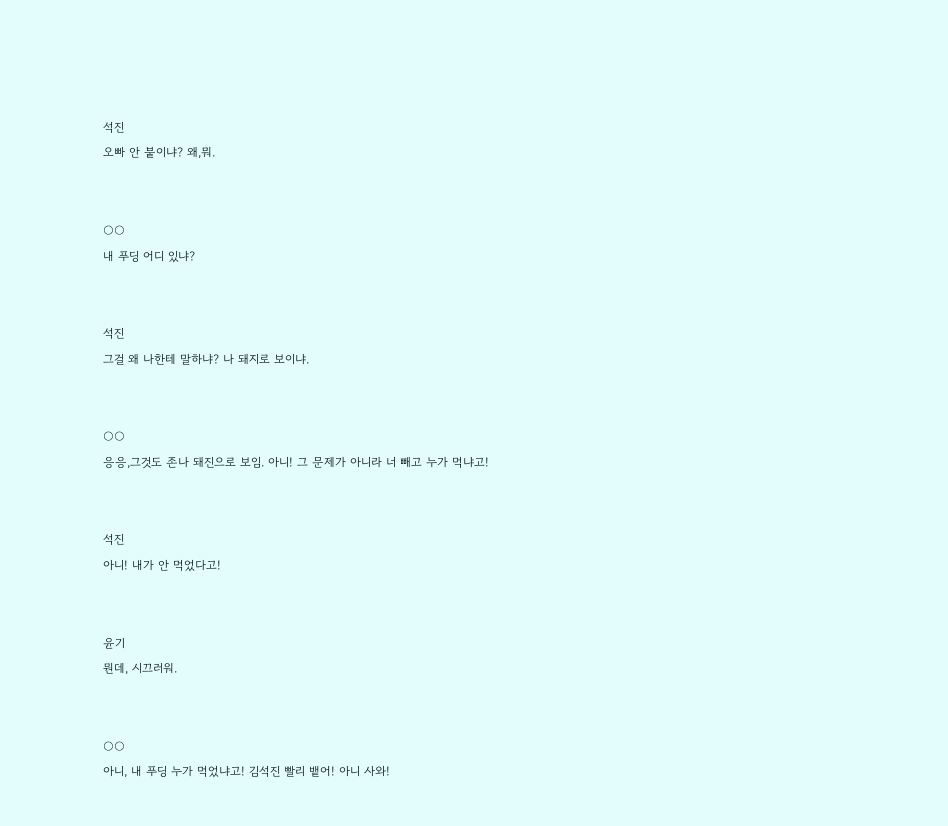석진
오빠 안 붙이냐? 왜,뭐.


○○
내 푸딩 어디 있냐?


석진
그걸 왜 나한테 말하냐? 나 돼지로 보이냐.


○○
응응,그것도 존나 돼진으로 보임. 아니! 그 문제가 아니라 너 빼고 누가 먹냐고!


석진
아니! 내가 안 먹었다고!


윤기
뭔데, 시끄러워.


○○
아니, 내 푸딩 누가 먹었냐고! 김석진 빨리 뱉어! 아니 사와!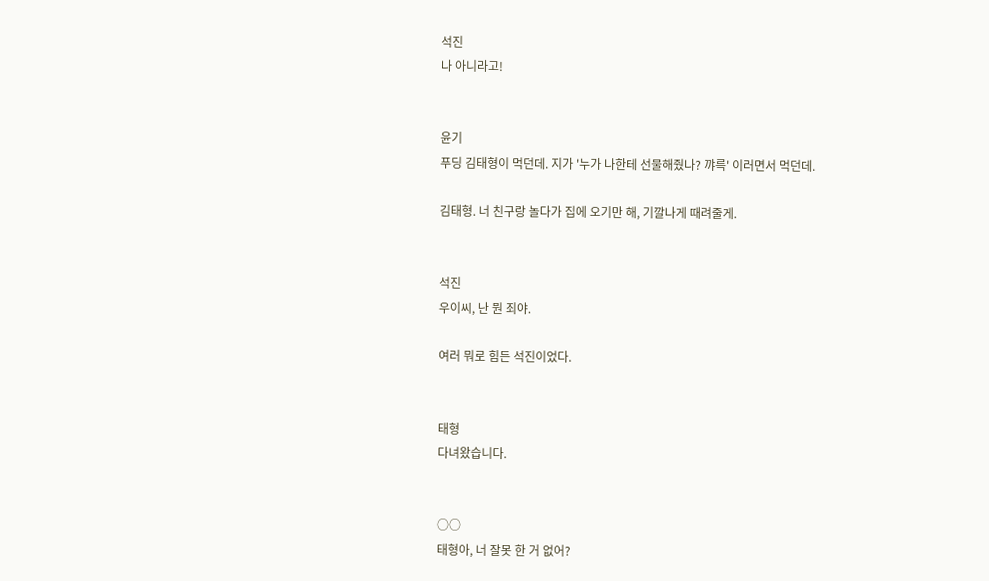석진
나 아니라고!


윤기
푸딩 김태형이 먹던데. 지가 '누가 나한테 선물해줬나? 꺄륵' 이러면서 먹던데.

김태형. 너 친구랑 놀다가 집에 오기만 해, 기깔나게 때려줄게.


석진
우이씨, 난 뭔 죄야.

여러 뭐로 힘든 석진이었다.


태형
다녀왔습니다.


○○
태형아, 너 잘못 한 거 없어?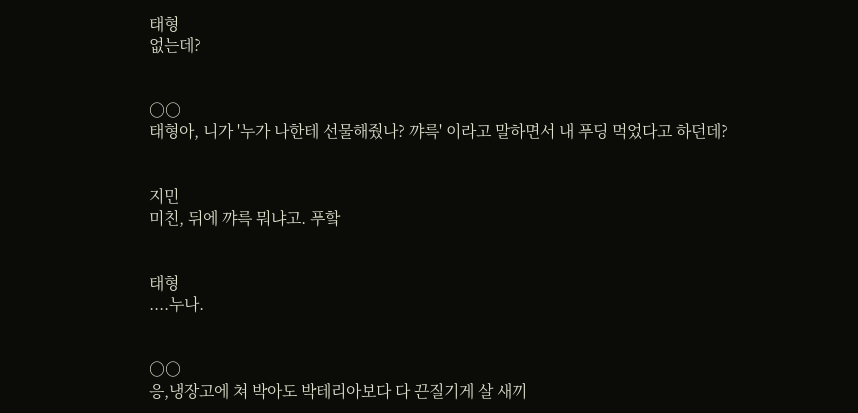태형
없는데?


○○
태형아, 니가 '누가 나한테 선물해줬나? 꺄륵' 이라고 말하면서 내 푸딩 먹었다고 하던데?


지민
미친, 뒤에 꺄륵 뭐냐고. 푸핰


태형
....누나.


○○
응,냉장고에 쳐 박아도 박테리아보다 다 끈질기게 살 새끼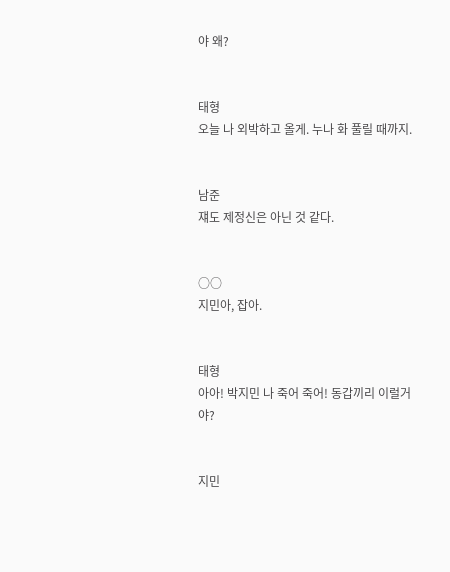야 왜?


태형
오늘 나 외박하고 올게. 누나 화 풀릴 때까지.


남준
쟤도 제정신은 아닌 것 같다.


○○
지민아, 잡아.


태형
아아! 박지민 나 죽어 죽어! 동갑끼리 이럴거야?


지민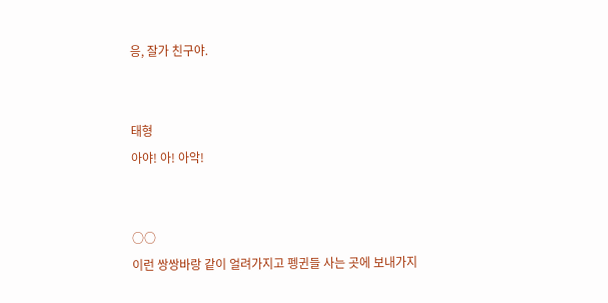응, 잘가 친구야.


태형
아야! 아! 아악!


○○
이런 쌍쌍바랑 같이 얼려가지고 펭귄들 사는 곳에 보내가지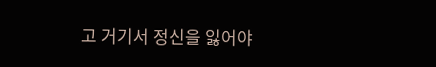고 거기서 정신을 잃어야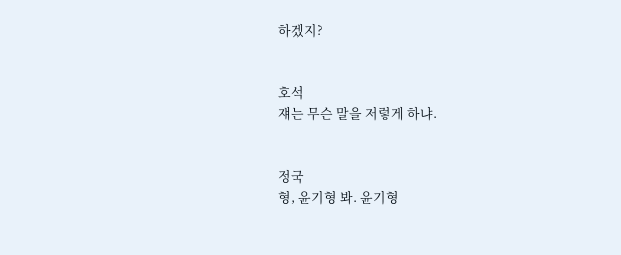하겠지?


호석
쟤는 무슨 말을 저렇게 하냐.


정국
형, 윤기형 봐. 윤기형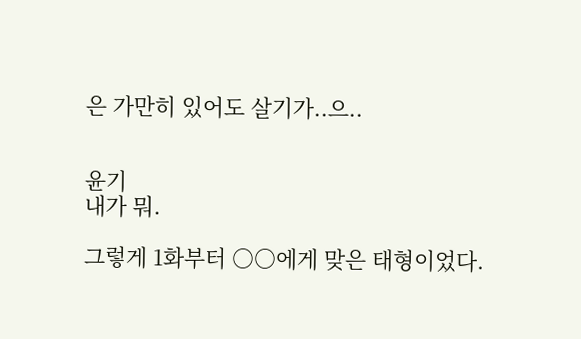은 가만히 있어도 살기가..으..


윤기
내가 뭐.

그렇게 1화부터 ○○에게 맞은 태형이었다.